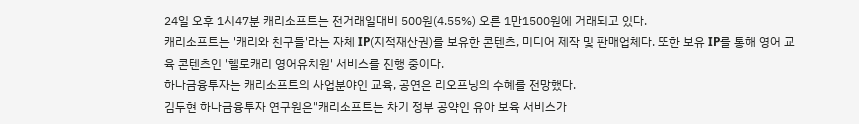24일 오후 1시47분 캐리소프트는 전거래일대비 500원(4.55%) 오른 1만1500원에 거래되고 있다.
캐리소프트는 '캐리와 친구들'라는 자체 IP(지적재산권)를 보유한 콘텐츠, 미디어 제작 및 판매업체다. 또한 보유 IP를 통해 영어 교육 콘텐츠인 '헬로캐리 영어유치원' 서비스를 진행 중이다.
하나금융투자는 캐리소프트의 사업분야인 교육, 공연은 리오프닝의 수혜를 전망했다.
김두현 하나금융투자 연구원은"캐리소프트는 차기 정부 공약인 유아 보육 서비스가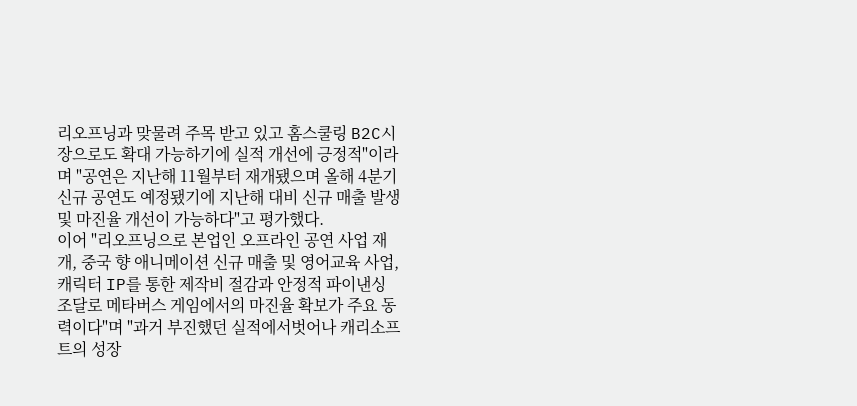리오프닝과 맞물려 주목 받고 있고 홈스쿨링 B2C시장으로도 확대 가능하기에 실적 개선에 긍정적"이라며 "공연은 지난해 11월부터 재개됐으며 올해 4분기 신규 공연도 예정됐기에 지난해 대비 신규 매출 발생 및 마진율 개선이 가능하다"고 평가했다.
이어 "리오프닝으로 본업인 오프라인 공연 사업 재개, 중국 향 애니메이션 신규 매출 및 영어교육 사업, 캐릭터 IP를 통한 제작비 절감과 안정적 파이낸싱 조달로 메타버스 게임에서의 마진율 확보가 주요 동력이다"며 "과거 부진했던 실적에서벗어나 캐리소프트의 성장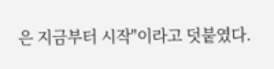은 지금부터 시작"이라고 덧붙였다.